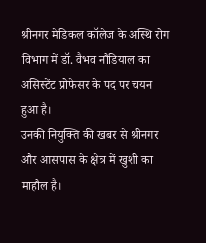श्रीनगर मेडिकल कॉलेज के अस्थि रोग विभाग में डॉ. वैभव नौडियाल का असिस्टेंट प्रोफेसर के पद पर चयन हुआ है।
उनकी नियुक्ति की खबर से श्रीनगर और आसपास के क्षेत्र में खुशी का माहौल है।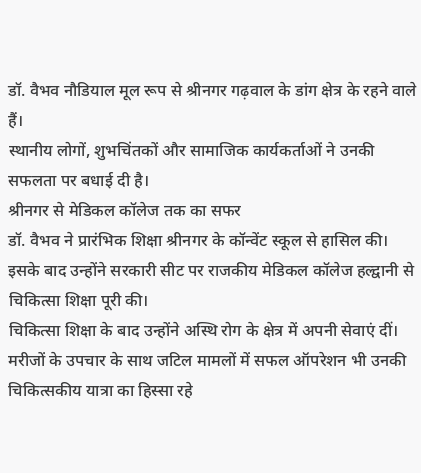डॉ. वैभव नौडियाल मूल रूप से श्रीनगर गढ़वाल के डांग क्षेत्र के रहने वाले हैं।
स्थानीय लोगों, शुभचिंतकों और सामाजिक कार्यकर्ताओं ने उनकी सफलता पर बधाई दी है।
श्रीनगर से मेडिकल कॉलेज तक का सफर
डॉ. वैभव ने प्रारंभिक शिक्षा श्रीनगर के कॉन्वेंट स्कूल से हासिल की।
इसके बाद उन्होंने सरकारी सीट पर राजकीय मेडिकल कॉलेज हल्द्वानी से चिकित्सा शिक्षा पूरी की।
चिकित्सा शिक्षा के बाद उन्होंने अस्थि रोग के क्षेत्र में अपनी सेवाएं दीं।
मरीजों के उपचार के साथ जटिल मामलों में सफल ऑपरेशन भी उनकी चिकित्सकीय यात्रा का हिस्सा रहे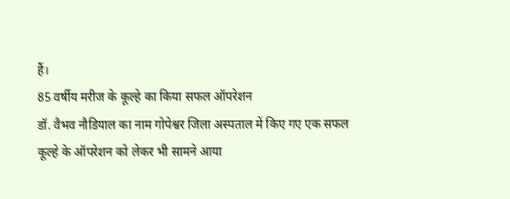हैं।
85 वर्षीय मरीज के कूल्हे का किया सफल ऑपरेशन
डॉ. वैभव नौडियाल का नाम गोपेश्वर जिला अस्पताल में किए गए एक सफल कूल्हे के ऑपरेशन को लेकर भी सामने आया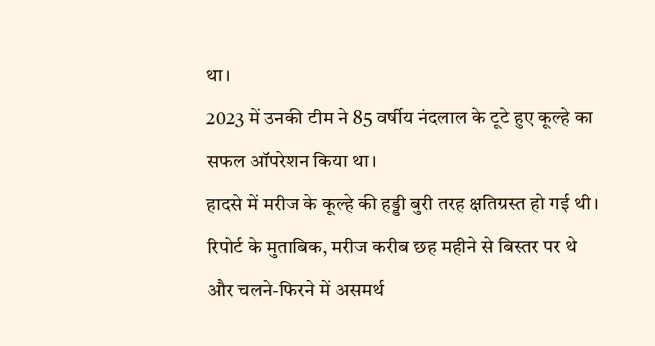था।
2023 में उनकी टीम ने 85 वर्षीय नंदलाल के टूटे हुए कूल्हे का सफल ऑपरेशन किया था।
हादसे में मरीज के कूल्हे की हड्डी बुरी तरह क्षतिग्रस्त हो गई थी।
रिपोर्ट के मुताबिक, मरीज करीब छह महीने से बिस्तर पर थे और चलने-फिरने में असमर्थ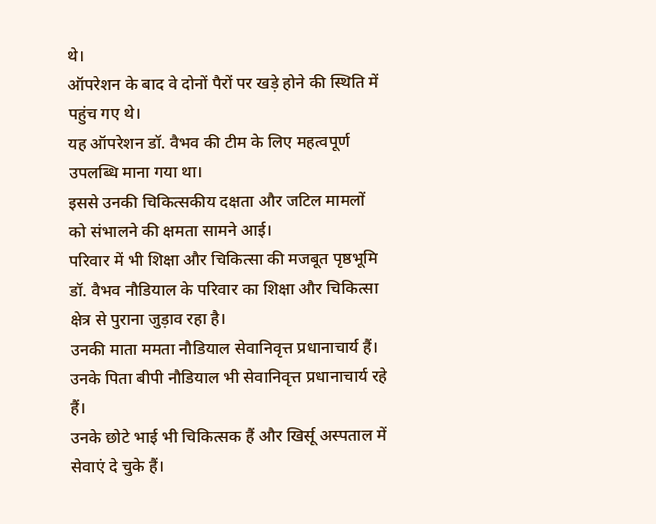थे।
ऑपरेशन के बाद वे दोनों पैरों पर खड़े होने की स्थिति में पहुंच गए थे।
यह ऑपरेशन डॉ. वैभव की टीम के लिए महत्वपूर्ण उपलब्धि माना गया था।
इससे उनकी चिकित्सकीय दक्षता और जटिल मामलों को संभालने की क्षमता सामने आई।
परिवार में भी शिक्षा और चिकित्सा की मजबूत पृष्ठभूमि
डॉ. वैभव नौडियाल के परिवार का शिक्षा और चिकित्सा क्षेत्र से पुराना जुड़ाव रहा है।
उनकी माता ममता नौडियाल सेवानिवृत्त प्रधानाचार्य हैं।
उनके पिता बीपी नौडियाल भी सेवानिवृत्त प्रधानाचार्य रहे हैं।
उनके छोटे भाई भी चिकित्सक हैं और खिर्सू अस्पताल में सेवाएं दे चुके हैं।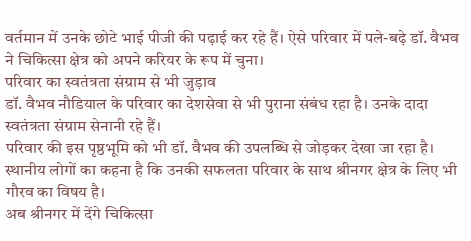वर्तमान में उनके छोटे भाई पीजी की पढ़ाई कर रहे हैं। ऐसे परिवार में पले-बढ़े डॉ. वैभव ने चिकित्सा क्षेत्र को अपने करियर के रूप में चुना।
परिवार का स्वतंत्रता संग्राम से भी जुड़ाव
डॉ. वैभव नौडियाल के परिवार का देशसेवा से भी पुराना संबंध रहा है। उनके दादा स्वतंत्रता संग्राम सेनानी रहे हैं।
परिवार की इस पृष्ठभूमि को भी डॉ. वैभव की उपलब्धि से जोड़कर देखा जा रहा है।
स्थानीय लोगों का कहना है कि उनकी सफलता परिवार के साथ श्रीनगर क्षेत्र के लिए भी गौरव का विषय है।
अब श्रीनगर में देंगे चिकित्सा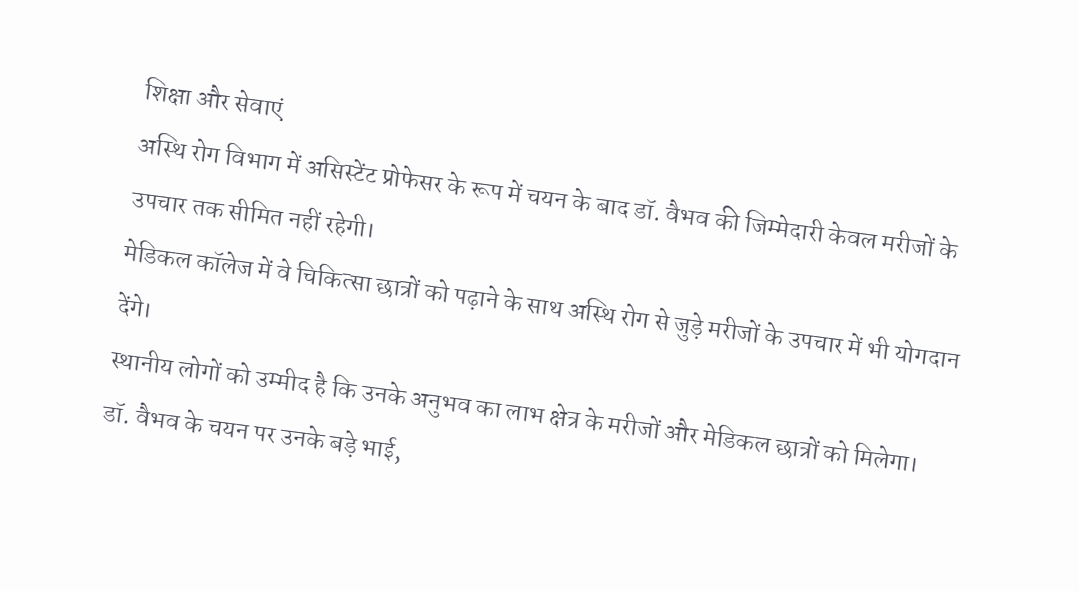शिक्षा और सेवाएं
अस्थि रोग विभाग में असिस्टेंट प्रोफेसर के रूप में चयन के बाद डॉ. वैभव की जिम्मेदारी केवल मरीजों के उपचार तक सीमित नहीं रहेगी।
मेडिकल कॉलेज में वे चिकित्सा छात्रों को पढ़ाने के साथ अस्थि रोग से जुड़े मरीजों के उपचार में भी योगदान देंगे।
स्थानीय लोगों को उम्मीद है कि उनके अनुभव का लाभ क्षेत्र के मरीजों और मेडिकल छात्रों को मिलेगा।
डॉ. वैभव के चयन पर उनके बड़े भाई,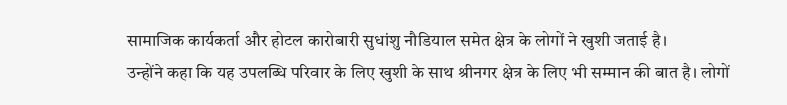सामाजिक कार्यकर्ता और होटल कारोबारी सुधांशु नौडियाल समेत क्षेत्र के लोगों ने खुशी जताई है।
उन्होंने कहा कि यह उपलब्धि परिवार के लिए खुशी के साथ श्रीनगर क्षेत्र के लिए भी सम्मान की बात है। लोगों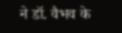ने डॉ. वैभव के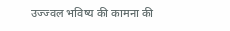उज्ज्वल भविष्य की कामना की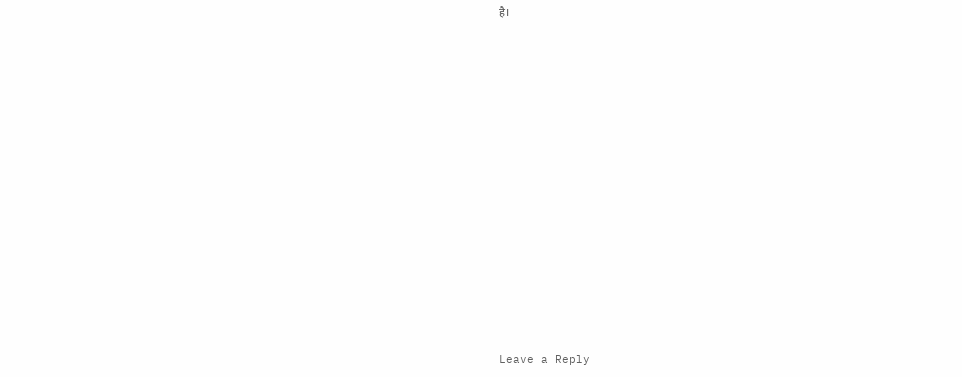है।















Leave a Reply